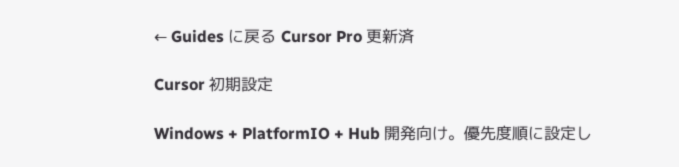← Guides に戻る Cursor Pro 更新済

Cursor 初期設定

Windows + PlatformIO + Hub 開発向け。優先度順に設定し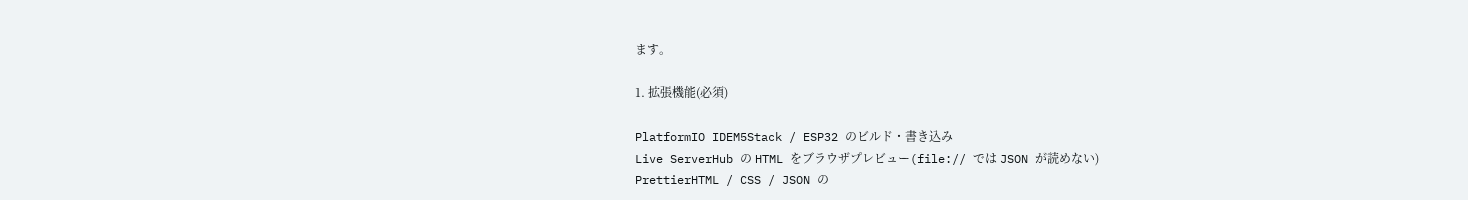ます。

1. 拡張機能(必須)

PlatformIO IDEM5Stack / ESP32 のビルド・書き込み
Live ServerHub の HTML をブラウザプレビュー(file:// では JSON が読めない)
PrettierHTML / CSS / JSON の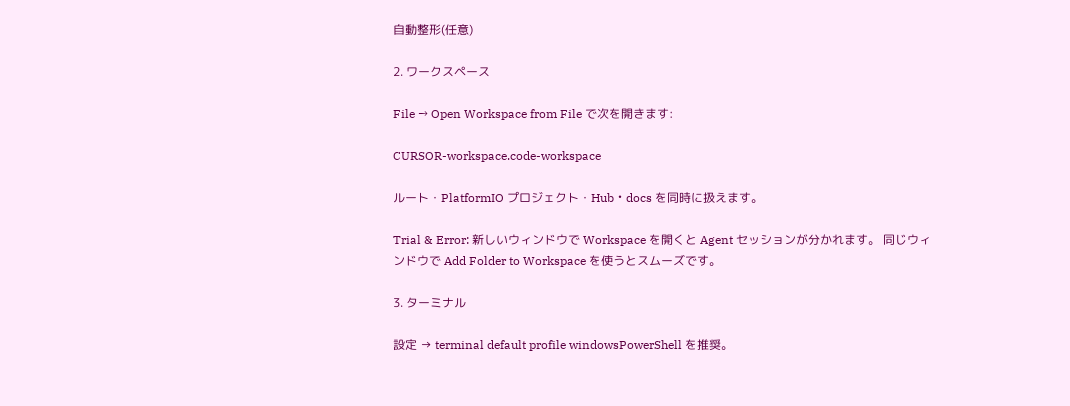自動整形(任意)

2. ワークスペース

File → Open Workspace from File で次を開きます:

CURSOR-workspace.code-workspace

ルート・PlatformIO プロジェクト・Hub・docs を同時に扱えます。

Trial & Error: 新しいウィンドウで Workspace を開くと Agent セッションが分かれます。 同じウィンドウで Add Folder to Workspace を使うとスムーズです。

3. ターミナル

設定 → terminal default profile windowsPowerShell を推奨。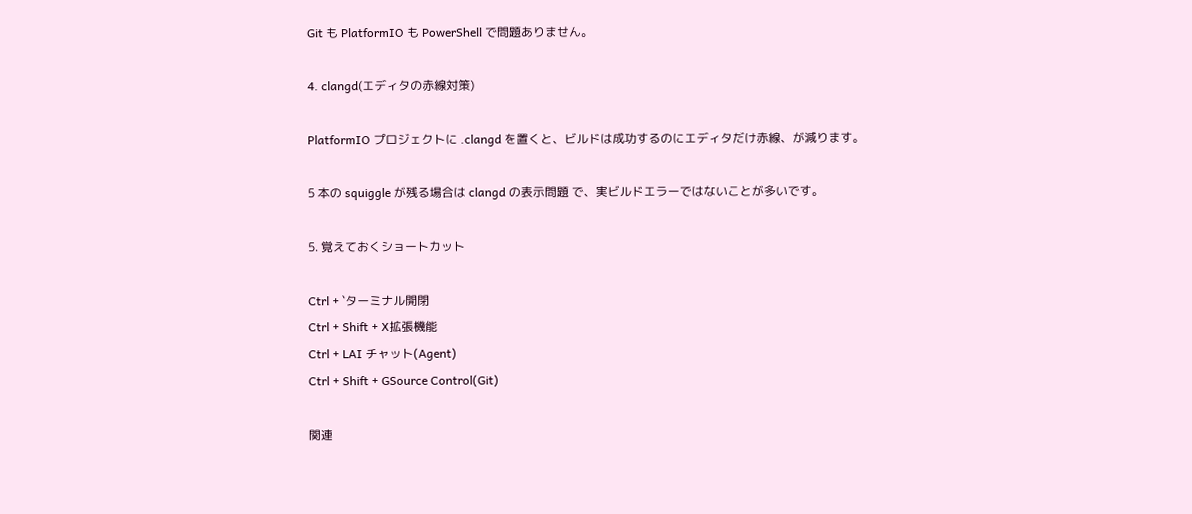Git も PlatformIO も PowerShell で問題ありません。

4. clangd(エディタの赤線対策)

PlatformIO プロジェクトに .clangd を置くと、ビルドは成功するのにエディタだけ赤線、が減ります。

5 本の squiggle が残る場合は clangd の表示問題 で、実ビルドエラーではないことが多いです。

5. 覚えておくショートカット

Ctrl + `ターミナル開閉
Ctrl + Shift + X拡張機能
Ctrl + LAI チャット(Agent)
Ctrl + Shift + GSource Control(Git)

関連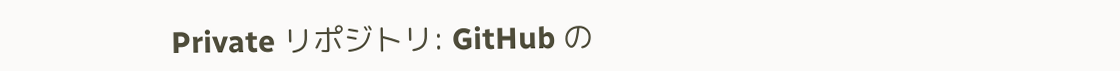Private リポジトリ: GitHub の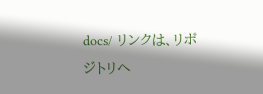docs/ リンクは、リポジトリへ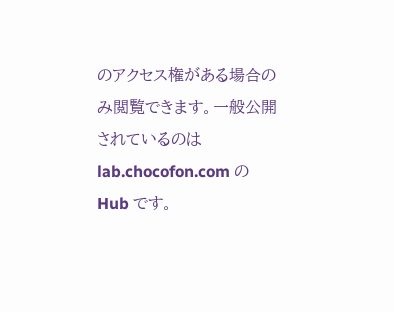のアクセス権がある場合のみ閲覧できます。一般公開されているのは lab.chocofon.com の Hub です。